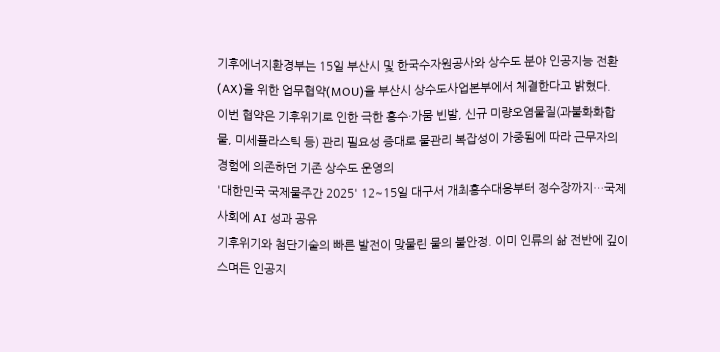기후에너지환경부는 15일 부산시 및 한국수자원공사와 상수도 분야 인공지능 전환(AX)을 위한 업무협약(MOU)을 부산시 상수도사업본부에서 체결한다고 밝혔다.
이번 협약은 기후위기로 인한 극한 홍수·가뭄 빈발, 신규 미량오염물질(과불화화합물, 미세플라스틱 등) 관리 필요성 증대로 물관리 복잡성이 가중됨에 따라 근무자의 경험에 의존하던 기존 상수도 운영의
'대한민국 국제물주간 2025' 12~15일 대구서 개최홍수대응부터 정수장까지…국제사회에 AI 성과 공유
기후위기와 첨단기술의 빠른 발전이 맞물린 물의 불안정. 이미 인류의 삶 전반에 깊이 스며든 인공지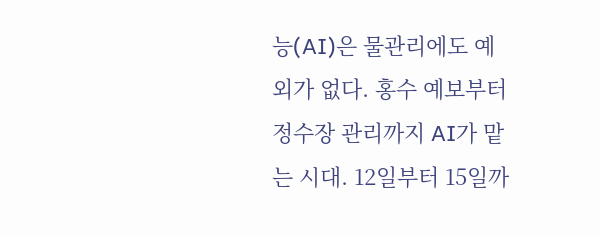능(AI)은 물관리에도 예외가 없다. 홍수 예보부터 정수장 관리까지 AI가 맡는 시대. 12일부터 15일까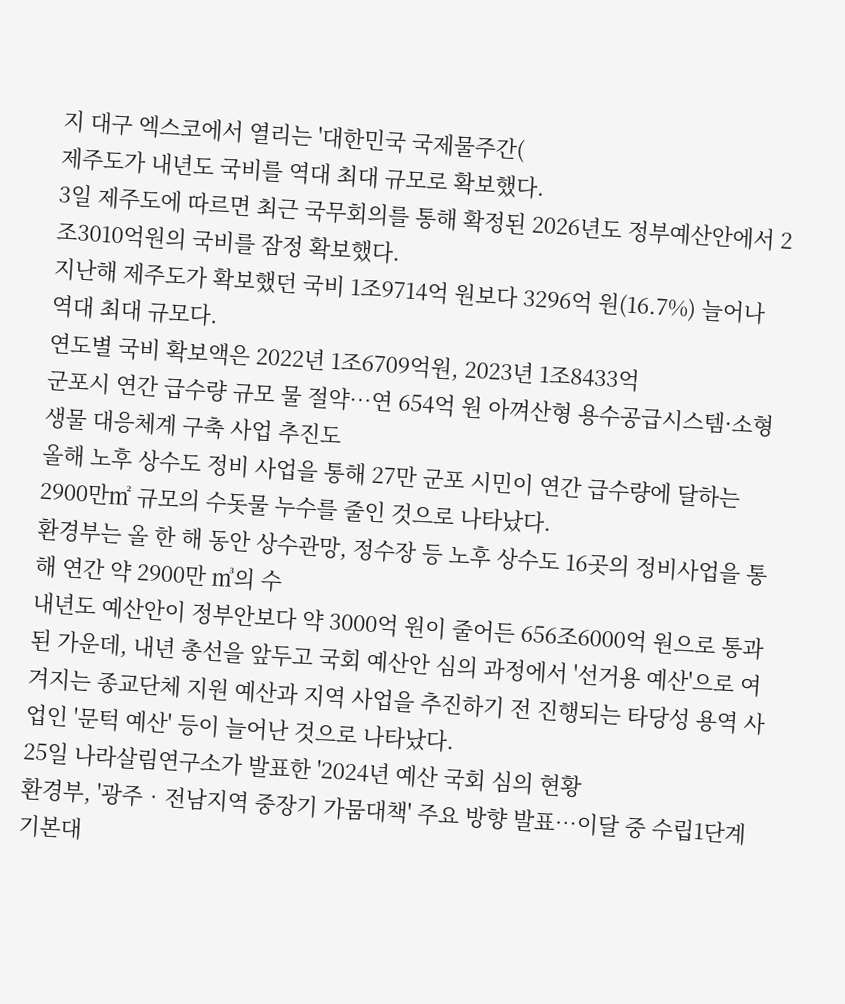지 대구 엑스코에서 열리는 '대한민국 국제물주간(
제주도가 내년도 국비를 역대 최대 규모로 확보했다.
3일 제주도에 따르면 최근 국무회의를 통해 확정된 2026년도 정부예산안에서 2조3010억원의 국비를 잠정 확보했다.
지난해 제주도가 확보했던 국비 1조9714억 원보다 3296억 원(16.7%) 늘어나 역대 최대 규모다.
연도별 국비 확보액은 2022년 1조6709억원, 2023년 1조8433억
군포시 연간 급수량 규모 물 절약…연 654억 원 아껴산형 용수공급시스템·소형생물 대응체계 구축 사업 추진도
올해 노후 상수도 정비 사업을 통해 27만 군포 시민이 연간 급수량에 달하는 2900만㎡ 규모의 수돗물 누수를 줄인 것으로 나타났다.
환경부는 올 한 해 동안 상수관망, 정수장 등 노후 상수도 16곳의 정비사업을 통해 연간 약 2900만 ㎥의 수
내년도 예산안이 정부안보다 약 3000억 원이 줄어든 656조6000억 원으로 통과된 가운데, 내년 총선을 앞두고 국회 예산안 심의 과정에서 '선거용 예산'으로 여겨지는 종교단체 지원 예산과 지역 사업을 추진하기 전 진행되는 타당성 용역 사업인 '문턱 예산' 등이 늘어난 것으로 나타났다.
25일 나라살림연구소가 발표한 '2024년 예산 국회 심의 현황
환경부, '광주‧전남지역 중장기 가뭄대책' 주요 방향 발표…이달 중 수립1단계 기본대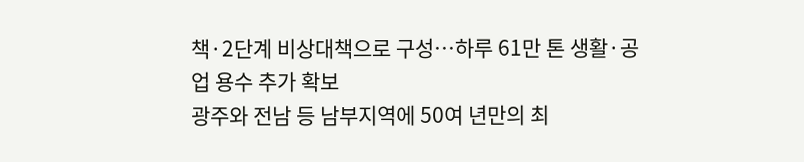책·2단계 비상대책으로 구성…하루 61만 톤 생활·공업 용수 추가 확보
광주와 전남 등 남부지역에 50여 년만의 최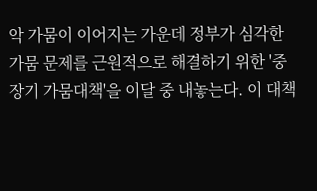악 가뭄이 이어지는 가운데 정부가 심각한 가뭄 문제를 근원적으로 해결하기 위한 '중장기 가뭄대책'을 이달 중 내놓는다. 이 대책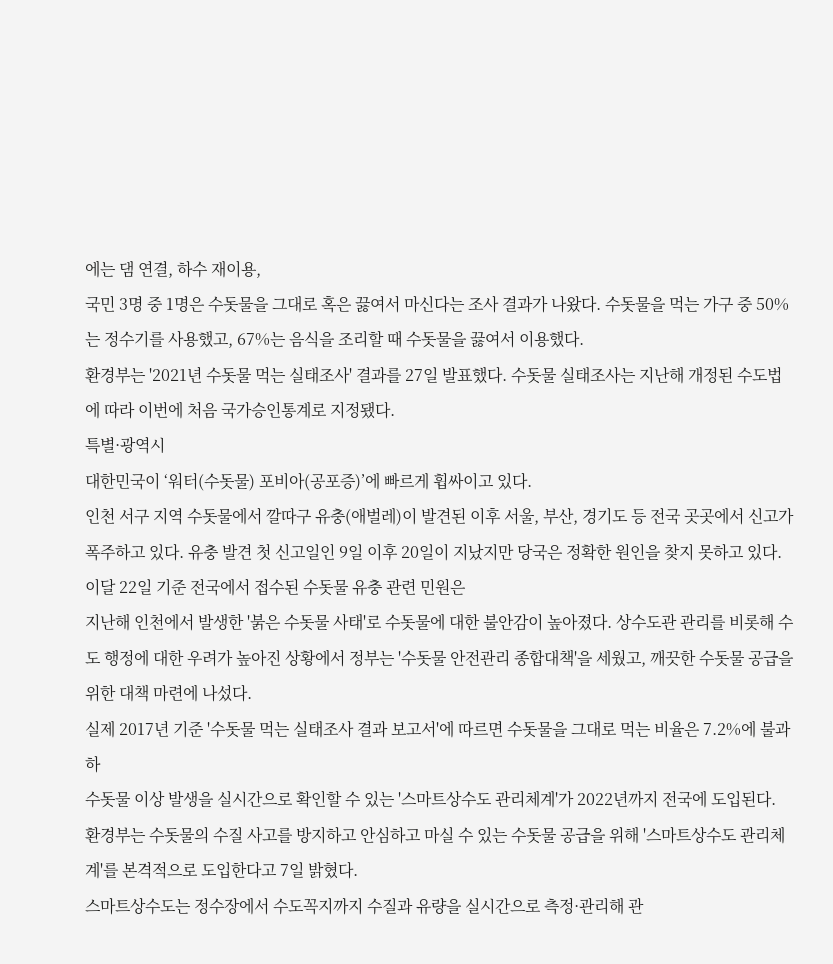에는 댐 연결, 하수 재이용,
국민 3명 중 1명은 수돗물을 그대로 혹은 끓여서 마신다는 조사 결과가 나왔다. 수돗물을 먹는 가구 중 50%는 정수기를 사용했고, 67%는 음식을 조리할 때 수돗물을 끓여서 이용했다.
환경부는 '2021년 수돗물 먹는 실태조사' 결과를 27일 발표했다. 수돗물 실태조사는 지난해 개정된 수도법에 따라 이번에 처음 국가승인통계로 지정됐다.
특별·광역시
대한민국이 ‘워터(수돗물) 포비아(공포증)’에 빠르게 휩싸이고 있다.
인천 서구 지역 수돗물에서 깔따구 유충(애벌레)이 발견된 이후 서울, 부산, 경기도 등 전국 곳곳에서 신고가 폭주하고 있다. 유충 발견 첫 신고일인 9일 이후 20일이 지났지만 당국은 정확한 원인을 찾지 못하고 있다.
이달 22일 기준 전국에서 접수된 수돗물 유충 관련 민원은
지난해 인천에서 발생한 '붉은 수돗물 사태'로 수돗물에 대한 불안감이 높아졌다. 상수도관 관리를 비롯해 수도 행정에 대한 우려가 높아진 상황에서 정부는 '수돗물 안전관리 종합대책'을 세웠고, 깨끗한 수돗물 공급을 위한 대책 마련에 나섰다.
실제 2017년 기준 '수돗물 먹는 실태조사 결과 보고서'에 따르면 수돗물을 그대로 먹는 비율은 7.2%에 불과하
수돗물 이상 발생을 실시간으로 확인할 수 있는 '스마트상수도 관리체계'가 2022년까지 전국에 도입된다.
환경부는 수돗물의 수질 사고를 방지하고 안심하고 마실 수 있는 수돗물 공급을 위해 '스마트상수도 관리체계'를 본격적으로 도입한다고 7일 밝혔다.
스마트상수도는 정수장에서 수도꼭지까지 수질과 유량을 실시간으로 측정·관리해 관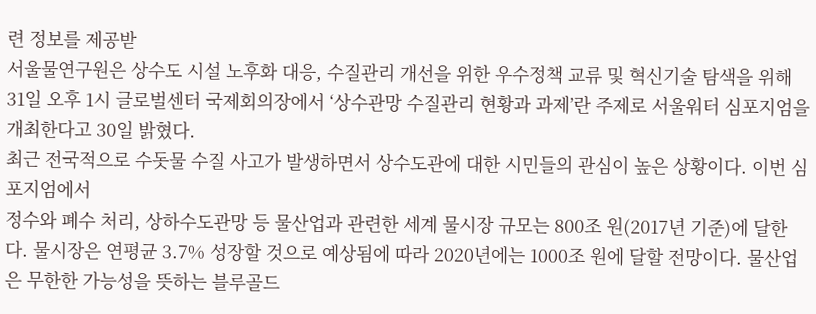련 정보를 제공받
서울물연구원은 상수도 시설 노후화 대응, 수질관리 개선을 위한 우수정책 교류 및 혁신기술 탐색을 위해 31일 오후 1시 글로벌센터 국제회의장에서 ‘상수관망 수질관리 현황과 과제’란 주제로 서울워터 심포지엄을 개최한다고 30일 밝혔다.
최근 전국적으로 수돗물 수질 사고가 발생하면서 상수도관에 대한 시민들의 관심이 높은 상황이다. 이번 심포지엄에서
정수와 폐수 처리, 상하수도관망 등 물산업과 관련한 세계 물시장 규모는 800조 원(2017년 기준)에 달한다. 물시장은 연평균 3.7% 성장할 것으로 예상됨에 따라 2020년에는 1000조 원에 달할 전망이다. 물산업은 무한한 가능성을 뜻하는 블루골드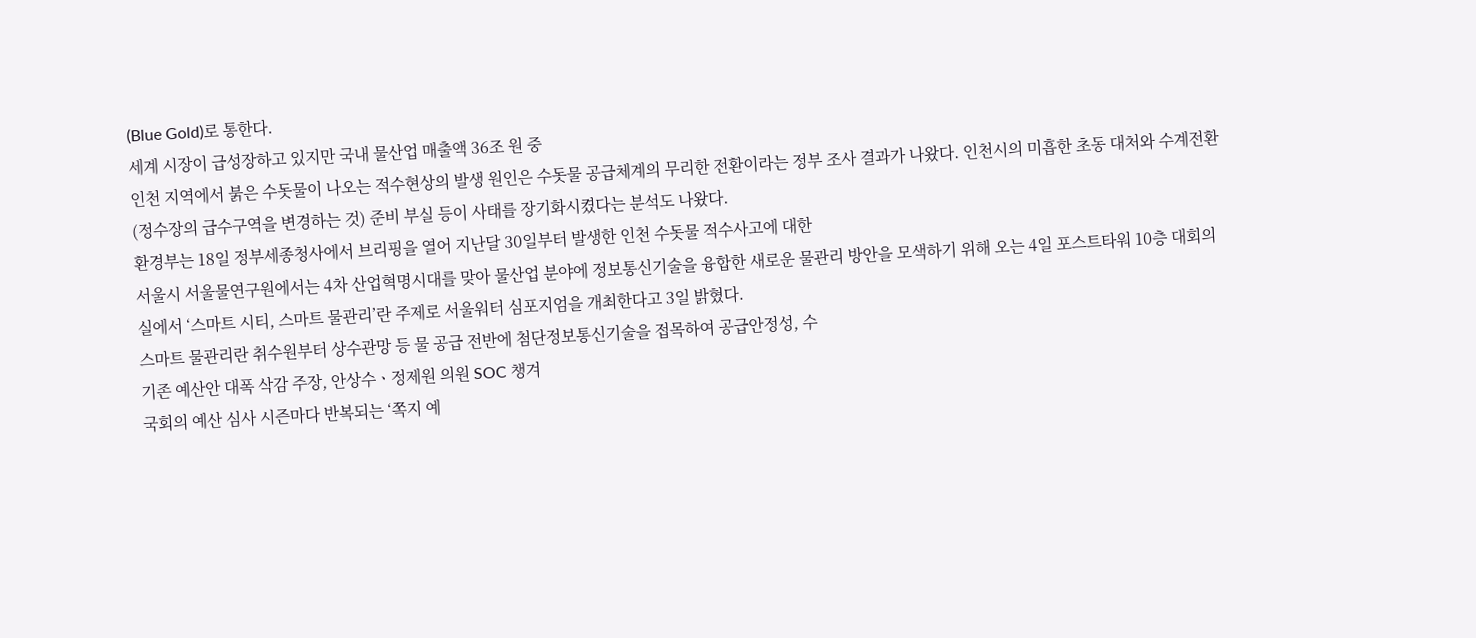(Blue Gold)로 통한다.
세계 시장이 급성장하고 있지만 국내 물산업 매출액 36조 원 중
인천 지역에서 붉은 수돗물이 나오는 적수현상의 발생 원인은 수돗물 공급체계의 무리한 전환이라는 정부 조사 결과가 나왔다. 인천시의 미흡한 초동 대처와 수계전환(정수장의 급수구역을 변경하는 것) 준비 부실 등이 사태를 장기화시켰다는 분석도 나왔다.
환경부는 18일 정부세종청사에서 브리핑을 열어 지난달 30일부터 발생한 인천 수돗물 적수사고에 대한
서울시 서울물연구원에서는 4차 산업혁명시대를 맞아 물산업 분야에 정보통신기술을 융합한 새로운 물관리 방안을 모색하기 위해 오는 4일 포스트타워 10층 대회의실에서 ‘스마트 시티, 스마트 물관리’란 주제로 서울워터 심포지엄을 개최한다고 3일 밝혔다.
스마트 물관리란 취수원부터 상수관망 등 물 공급 전반에 첨단정보통신기술을 접목하여 공급안정성, 수
기존 예산안 대폭 삭감 주장, 안상수ㆍ정제원 의원 SOC 챙겨
국회의 예산 심사 시즌마다 반복되는 ‘쪽지 예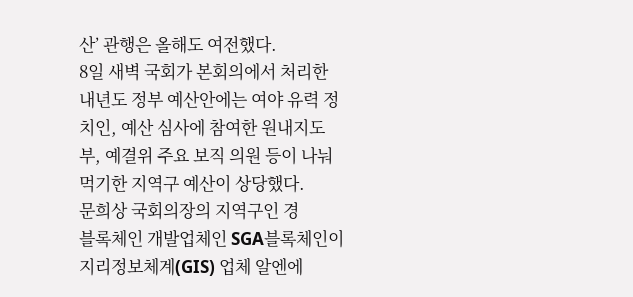산’ 관행은 올해도 여전했다.
8일 새벽 국회가 본회의에서 처리한 내년도 정부 예산안에는 여야 유력 정치인, 예산 심사에 참여한 원내지도부, 예결위 주요 보직 의원 등이 나눠먹기한 지역구 예산이 상당했다.
문희상 국회의장의 지역구인 경
블록체인 개발업체인 SGA블록체인이 지리정보체계(GIS) 업체 알엔에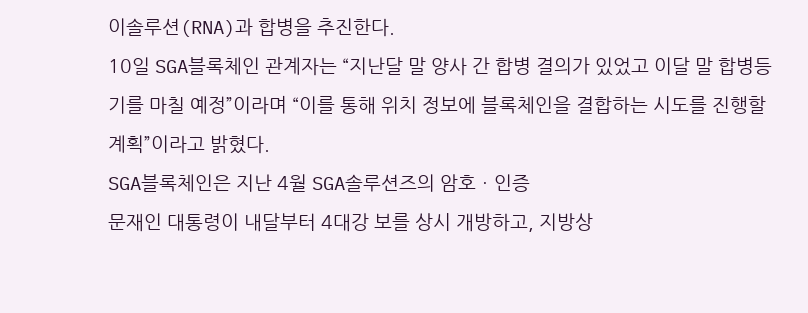이솔루션(RNA)과 합병을 추진한다.
10일 SGA블록체인 관계자는 “지난달 말 양사 간 합병 결의가 있었고 이달 말 합병등기를 마칠 예정”이라며 “이를 통해 위치 정보에 블록체인을 결합하는 시도를 진행할 계획”이라고 밝혔다.
SGA블록체인은 지난 4월 SGA솔루션즈의 암호ㆍ인증
문재인 대통령이 내달부터 4대강 보를 상시 개방하고, 지방상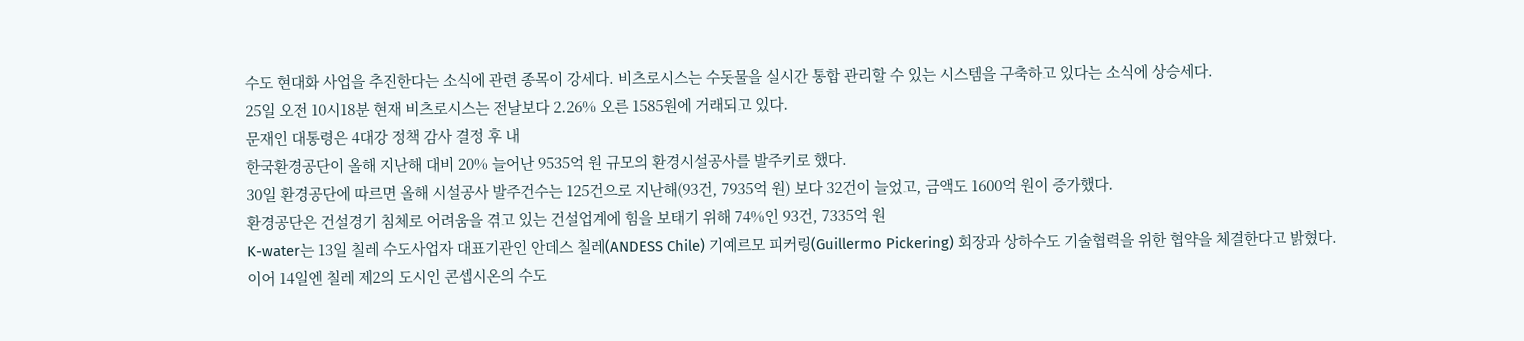수도 현대화 사업을 추진한다는 소식에 관련 종목이 강세다. 비츠로시스는 수돗물을 실시간 통합 관리할 수 있는 시스템을 구축하고 있다는 소식에 상승세다.
25일 오전 10시18분 현재 비츠로시스는 전날보다 2.26% 오른 1585원에 거래되고 있다.
문재인 대통령은 4대강 정책 감사 결정 후 내
한국환경공단이 올해 지난해 대비 20% 늘어난 9535억 원 규모의 환경시설공사를 발주키로 했다.
30일 환경공단에 따르면 올해 시설공사 발주건수는 125건으로 지난해(93건, 7935억 원) 보다 32건이 늘었고, 금액도 1600억 원이 증가했다.
환경공단은 건설경기 침체로 어려움을 겪고 있는 건설업계에 힘을 보태기 위해 74%인 93건, 7335억 원
K-water는 13일 칠레 수도사업자 대표기관인 안데스 칠레(ANDESS Chile) 기예르모 피커링(Guillermo Pickering) 회장과 상하수도 기술협력을 위한 협약을 체결한다고 밝혔다.
이어 14일엔 칠레 제2의 도시인 콘셉시온의 수도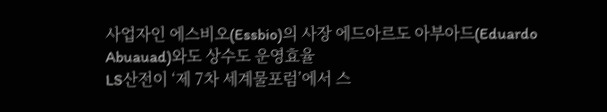사업자인 에스비오(Essbio)의 사장 에드아르도 아부아드(Eduardo Abuauad)와도 상수도 운영효율
LS산전이 ‘제 7차 세계물포럼’에서 스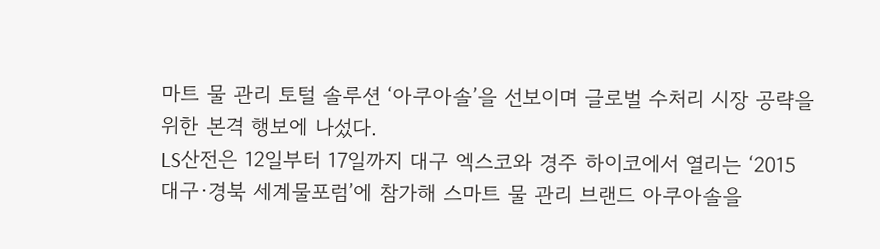마트 물 관리 토털 솔루션 ‘아쿠아솔’을 선보이며 글로벌 수처리 시장 공략을 위한 본격 행보에 나섰다.
LS산전은 12일부터 17일까지 대구 엑스코와 경주 하이코에서 열리는 ‘2015 대구·경북 세계물포럼’에 참가해 스마트 물 관리 브랜드 아쿠아솔을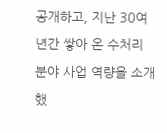공개하고, 지난 30여년간 쌓아 온 수처리 분야 사업 역량을 소개했